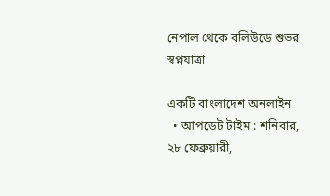নেপাল থেকে বলিউডে শুভর স্বপ্নযাত্রা

একটি বাংলাদেশ অনলাইন
  • আপডেট টাইম : শনিবার, ২৮ ফেব্রুয়ারী,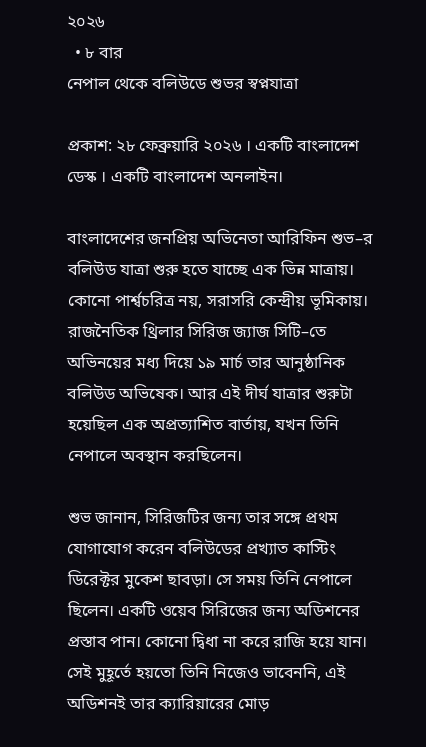২০২৬
  • ৮ বার
নেপাল থেকে বলিউডে শুভর স্বপ্নযাত্রা

প্রকাশ: ২৮ ফেব্রুয়ারি ২০২৬ । একটি বাংলাদেশ ডেস্ক । একটি বাংলাদেশ অনলাইন।

বাংলাদেশের জনপ্রিয় অভিনেতা আরিফিন শুভ–র বলিউড যাত্রা শুরু হতে যাচ্ছে এক ভিন্ন মাত্রায়। কোনো পার্শ্বচরিত্র নয়, সরাসরি কেন্দ্রীয় ভূমিকায়। রাজনৈতিক থ্রিলার সিরিজ জ্যাজ সিটি–তে অভিনয়ের মধ্য দিয়ে ১৯ মার্চ তার আনুষ্ঠানিক বলিউড অভিষেক। আর এই দীর্ঘ যাত্রার শুরুটা হয়েছিল এক অপ্রত্যাশিত বার্তায়, যখন তিনি নেপালে অবস্থান করছিলেন।

শুভ জানান, সিরিজটির জন্য তার সঙ্গে প্রথম যোগাযোগ করেন বলিউডের প্রখ্যাত কাস্টিং ডিরেক্টর মুকেশ ছাবড়া। সে সময় তিনি নেপালে ছিলেন। একটি ওয়েব সিরিজের জন্য অডিশনের প্রস্তাব পান। কোনো দ্বিধা না করে রাজি হয়ে যান। সেই মুহূর্তে হয়তো তিনি নিজেও ভাবেননি, এই অডিশনই তার ক্যারিয়ারের মোড়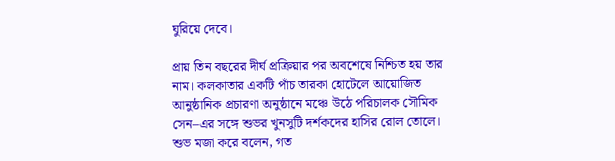ঘুরিয়ে দেবে।

প্রায় তিন বছরের দীর্ঘ প্রক্রিয়ার পর অবশেষে নিশ্চিত হয় তার নাম। কলকাতার একটি পাঁচ তারকা হোটেলে আয়োজিত আনুষ্ঠানিক প্রচারণা অনুষ্ঠানে মঞ্চে উঠে পরিচালক সৌমিক সেন–এর সঙ্গে শুভর খুনসুটি দর্শকদের হাসির রোল তোলে। শুভ মজা করে বলেন, গত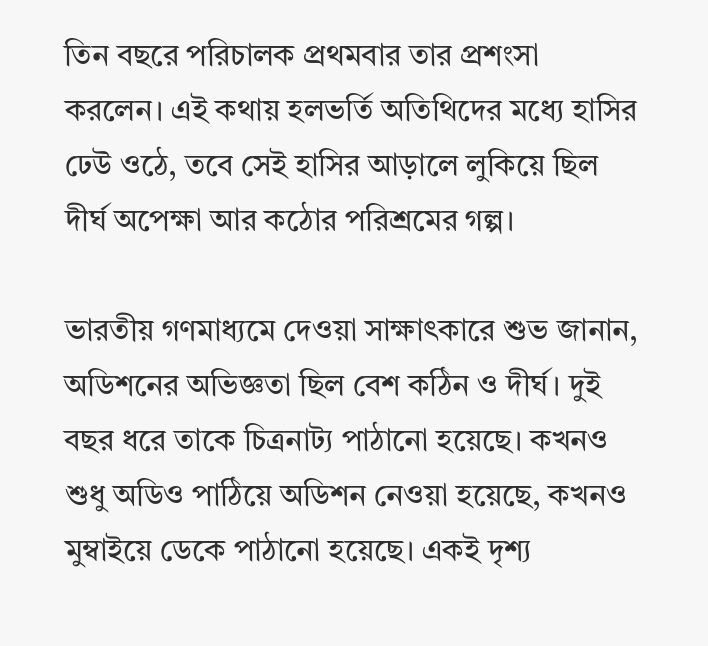তিন বছরে পরিচালক প্রথমবার তার প্রশংসা করলেন। এই কথায় হলভর্তি অতিথিদের মধ্যে হাসির ঢেউ ওঠে, তবে সেই হাসির আড়ালে লুকিয়ে ছিল দীর্ঘ অপেক্ষা আর কঠোর পরিশ্রমের গল্প।

ভারতীয় গণমাধ্যমে দেওয়া সাক্ষাৎকারে শুভ জানান, অডিশনের অভিজ্ঞতা ছিল বেশ কঠিন ও দীর্ঘ। দুই বছর ধরে তাকে চিত্রনাট্য পাঠানো হয়েছে। কখনও শুধু অডিও পাঠিয়ে অডিশন নেওয়া হয়েছে, কখনও মুম্বাইয়ে ডেকে পাঠানো হয়েছে। একই দৃশ্য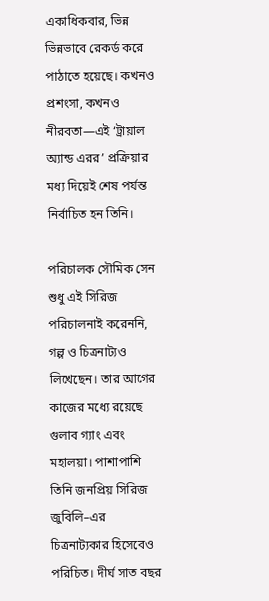একাধিকবার, ভিন্ন ভিন্নভাবে রেকর্ড করে পাঠাতে হয়েছে। কখনও প্রশংসা, কখনও নীরবতা—এই ‘ট্রায়াল অ্যান্ড এরর’ প্রক্রিয়ার মধ্য দিয়েই শেষ পর্যন্ত নির্বাচিত হন তিনি।

পরিচালক সৌমিক সেন শুধু এই সিরিজ পরিচালনাই করেননি, গল্প ও চিত্রনাট্যও লিখেছেন। তার আগের কাজের মধ্যে রয়েছে গুলাব গ্যাং এবং মহালয়া। পাশাপাশি তিনি জনপ্রিয় সিরিজ জুবিলি–এর চিত্রনাট্যকার হিসেবেও পরিচিত। দীর্ঘ সাত বছর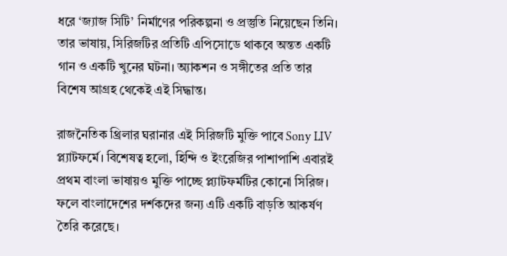ধরে ‘জ্যাজ সিটি’ নির্মাণের পরিকল্পনা ও প্রস্তুতি নিয়েছেন তিনি। তার ভাষায়, সিরিজটির প্রতিটি এপিসোডে থাকবে অন্তত একটি গান ও একটি খুনের ঘটনা। অ্যাকশন ও সঙ্গীতের প্রতি তার বিশেষ আগ্রহ থেকেই এই সিদ্ধান্ত।

রাজনৈতিক থ্রিলার ঘরানার এই সিরিজটি মুক্তি পাবে Sony LIV প্ল্যাটফর্মে। বিশেষত্ব হলো, হিন্দি ও ইংরেজির পাশাপাশি এবারই প্রথম বাংলা ভাষায়ও মুক্তি পাচ্ছে প্ল্যাটফর্মটির কোনো সিরিজ। ফলে বাংলাদেশের দর্শকদের জন্য এটি একটি বাড়তি আকর্ষণ তৈরি করেছে।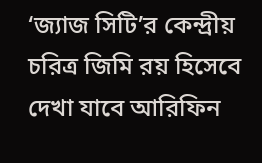‘জ্যাজ সিটি’র কেন্দ্রীয় চরিত্র জিমি রয় হিসেবে দেখা যাবে আরিফিন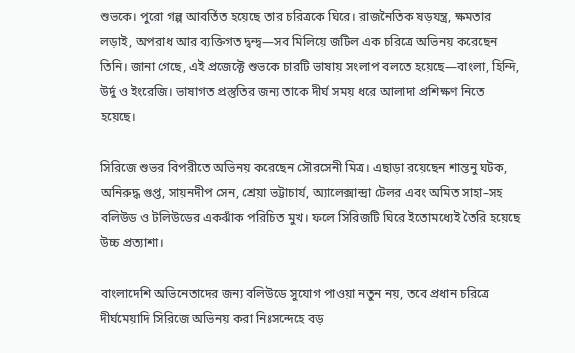শুভকে। পুরো গল্প আবর্তিত হয়েছে তার চরিত্রকে ঘিরে। রাজনৈতিক ষড়যন্ত্র, ক্ষমতার লড়াই, অপরাধ আর ব্যক্তিগত দ্বন্দ্ব—সব মিলিয়ে জটিল এক চরিত্রে অভিনয় করেছেন তিনি। জানা গেছে, এই প্রজেক্টে শুভকে চারটি ভাষায় সংলাপ বলতে হয়েছে—বাংলা, হিন্দি, উর্দু ও ইংরেজি। ভাষাগত প্রস্তুতির জন্য তাকে দীর্ঘ সময় ধরে আলাদা প্রশিক্ষণ নিতে হয়েছে।

সিরিজে শুভর বিপরীতে অভিনয় করেছেন সৌরসেনী মিত্র। এছাড়া রয়েছেন শান্তনু ঘটক, অনিরুদ্ধ গুপ্ত, সায়নদীপ সেন, শ্রেয়া ভট্টাচার্য, অ্যালেক্সান্দ্রা টেলর এবং অমিত সাহা–সহ বলিউড ও টলিউডের একঝাঁক পরিচিত মুখ। ফলে সিরিজটি ঘিরে ইতোমধ্যেই তৈরি হয়েছে উচ্চ প্রত্যাশা।

বাংলাদেশি অভিনেতাদের জন্য বলিউডে সুযোগ পাওয়া নতুন নয়, তবে প্রধান চরিত্রে দীর্ঘমেয়াদি সিরিজে অভিনয় করা নিঃসন্দেহে বড়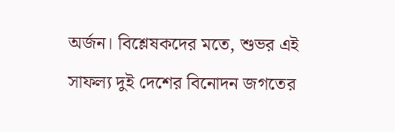অর্জন। বিশ্লেষকদের মতে, শুভর এই সাফল্য দুই দেশের বিনোদন জগতের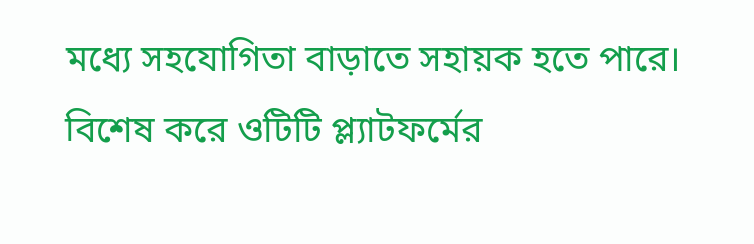মধ্যে সহযোগিতা বাড়াতে সহায়ক হতে পারে। বিশেষ করে ওটিটি প্ল্যাটফর্মের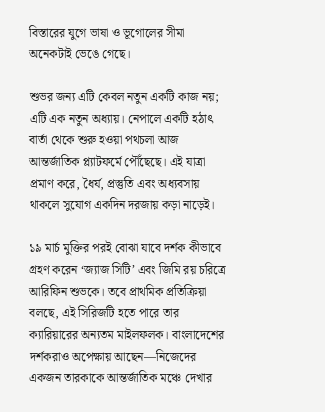বিস্তারের যুগে ভাষা ও ভূগোলের সীমা অনেকটাই ভেঙে গেছে।

শুভর জন্য এটি কেবল নতুন একটি কাজ নয়; এটি এক নতুন অধ্যায়। নেপালে একটি হঠাৎ বার্তা থেকে শুরু হওয়া পথচলা আজ আন্তর্জাতিক প্ল্যাটফর্মে পৌঁছেছে। এই যাত্রা প্রমাণ করে, ধৈর্য, প্রস্তুতি এবং অধ্যবসায় থাকলে সুযোগ একদিন দরজায় কড়া নাড়েই।

১৯ মার্চ মুক্তির পরই বোঝা যাবে দর্শক কীভাবে গ্রহণ করেন ‘জ্যাজ সিটি’ এবং জিমি রয় চরিত্রে আরিফিন শুভকে। তবে প্রাথমিক প্রতিক্রিয়া বলছে, এই সিরিজটি হতে পারে তার ক্যারিয়ারের অন্যতম মাইলফলক। বাংলাদেশের দর্শকরাও অপেক্ষায় আছেন—নিজেদের একজন তারকাকে আন্তর্জাতিক মঞ্চে দেখার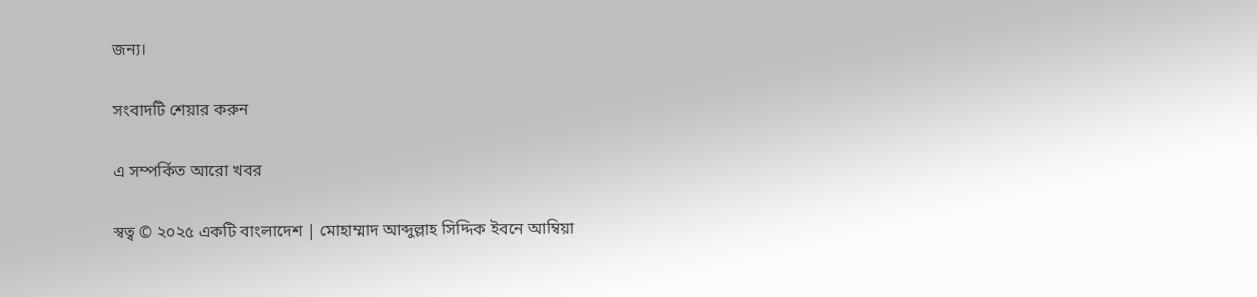জন্য।

সংবাদটি শেয়ার করুন

এ সম্পর্কিত আরো খবর

স্বত্ব © ২০২৫ একটি বাংলাদেশ | মোহাম্মাদ আব্দুল্লাহ সিদ্দিক ইবনে আম্বিয়া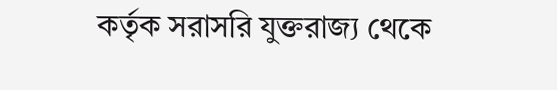কর্তৃক সরাসরি যুক্তরাজ্য থেকে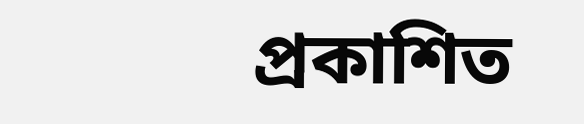প্রকাশিত